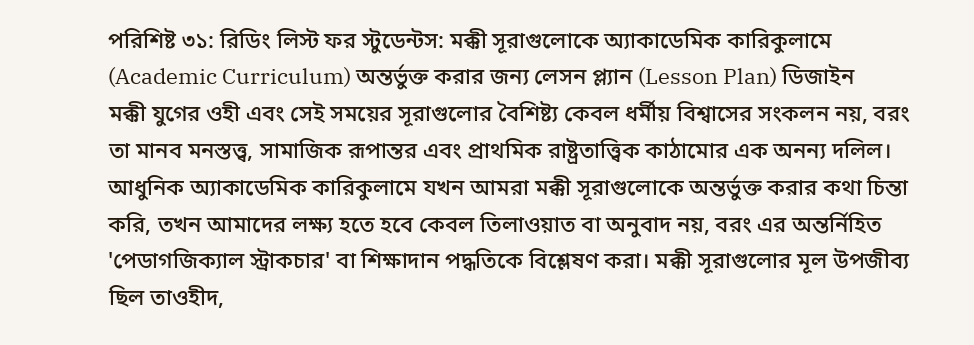পরিশিষ্ট ৩১: রিডিং লিস্ট ফর স্টুডেন্টস: মক্কী সূরাগুলোকে অ্যাকাডেমিক কারিকুলামে (Academic Curriculum) অন্তর্ভুক্ত করার জন্য লেসন প্ল্যান (Lesson Plan) ডিজাইন
মক্কী যুগের ওহী এবং সেই সময়ের সূরাগুলোর বৈশিষ্ট্য কেবল ধর্মীয় বিশ্বাসের সংকলন নয়, বরং তা মানব মনস্তত্ত্ব, সামাজিক রূপান্তর এবং প্রাথমিক রাষ্ট্রতাত্ত্বিক কাঠামোর এক অনন্য দলিল। আধুনিক অ্যাকাডেমিক কারিকুলামে যখন আমরা মক্কী সূরাগুলোকে অন্তর্ভুক্ত করার কথা চিন্তা করি, তখন আমাদের লক্ষ্য হতে হবে কেবল তিলাওয়াত বা অনুবাদ নয়, বরং এর অন্তর্নিহিত 'পেডাগজিক্যাল স্ট্রাকচার' বা শিক্ষাদান পদ্ধতিকে বিশ্লেষণ করা। মক্কী সূরাগুলোর মূল উপজীব্য ছিল তাওহীদ,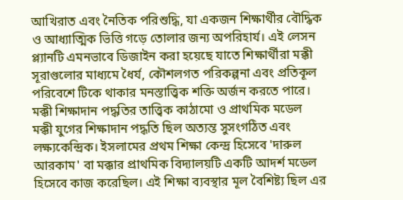আখিরাত এবং নৈতিক পরিশুদ্ধি, যা একজন শিক্ষার্থীর বৌদ্ধিক ও আধ্যাত্মিক ভিত্তি গড়ে তোলার জন্য অপরিহার্য। এই লেসন প্ল্যানটি এমনভাবে ডিজাইন করা হয়েছে যাতে শিক্ষার্থীরা মক্কী সূরাগুলোর মাধ্যমে ধৈর্য, কৌশলগত পরিকল্পনা এবং প্রতিকূল পরিবেশে টিকে থাকার মনস্তাত্ত্বিক শক্তি অর্জন করতে পারে।
মক্কী শিক্ষাদান পদ্ধতির তাত্ত্বিক কাঠামো ও প্রাথমিক মডেল
মক্কী যুগের শিক্ষাদান পদ্ধতি ছিল অত্যন্ত সুসংগঠিত এবং লক্ষ্যকেন্দ্রিক। ইসলামের প্রথম শিক্ষা কেন্দ্র হিসেবে 'দারুল আরকাম' বা মক্কার প্রাথমিক বিদ্যালয়টি একটি আদর্শ মডেল হিসেবে কাজ করেছিল। এই শিক্ষা ব্যবস্থার মূল বৈশিষ্ট্য ছিল এর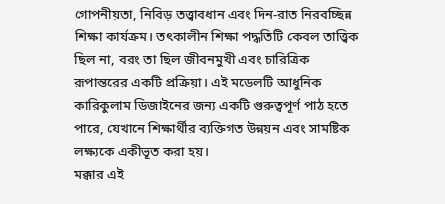গোপনীয়তা, নিবিড় তত্ত্বাবধান এবং দিন-রাত নিরবচ্ছিন্ন শিক্ষা কার্যক্রম। তৎকালীন শিক্ষা পদ্ধতিটি কেবল তাত্ত্বিক ছিল না, বরং তা ছিল জীবনমুখী এবং চারিত্রিক রূপান্তরের একটি প্রক্রিয়া। এই মডেলটি আধুনিক কারিকুলাম ডিজাইনের জন্য একটি গুরুত্বপূর্ণ পাঠ হতে পারে, যেখানে শিক্ষার্থীর ব্যক্তিগত উন্নয়ন এবং সামষ্টিক লক্ষ্যকে একীভূত করা হয়।
মক্কার এই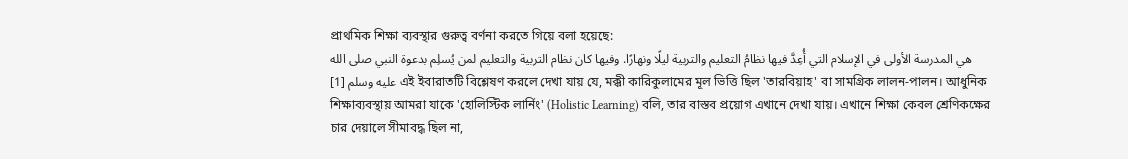প্রাথমিক শিক্ষা ব্যবস্থার গুরুত্ব বর্ণনা করতে গিয়ে বলা হয়েছে:
هي المدرسة الأولى في الإسلام التي أُعِدَّ فيها نظامُ التعليم والتربية ليلًا ونهارًا. وفيها كان نظام التربية والتعليم لمن يُسلِم بدعوة النبي صلى الله عليه وسلم [1] এই ইবারাতটি বিশ্লেষণ করলে দেখা যায় যে, মক্কী কারিকুলামের মূল ভিত্তি ছিল 'তারবিয়াহ' বা সামগ্রিক লালন-পালন। আধুনিক শিক্ষাব্যবস্থায় আমরা যাকে 'হোলিস্টিক লার্নিং' (Holistic Learning) বলি, তার বাস্তব প্রয়োগ এখানে দেখা যায়। এখানে শিক্ষা কেবল শ্রেণিকক্ষের চার দেয়ালে সীমাবদ্ধ ছিল না,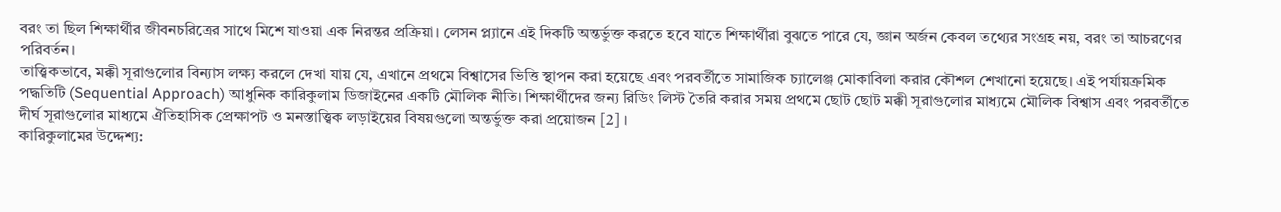বরং তা ছিল শিক্ষার্থীর জীবনচরিত্রের সাথে মিশে যাওয়া এক নিরন্তর প্রক্রিয়া। লেসন প্ল্যানে এই দিকটি অন্তর্ভুক্ত করতে হবে যাতে শিক্ষার্থীরা বুঝতে পারে যে, জ্ঞান অর্জন কেবল তথ্যের সংগ্রহ নয়, বরং তা আচরণের পরিবর্তন।
তাত্ত্বিকভাবে, মক্কী সূরাগুলোর বিন্যাস লক্ষ্য করলে দেখা যায় যে, এখানে প্রথমে বিশ্বাসের ভিত্তি স্থাপন করা হয়েছে এবং পরবর্তীতে সামাজিক চ্যালেঞ্জ মোকাবিলা করার কৌশল শেখানো হয়েছে। এই পর্যায়ক্রমিক পদ্ধতিটি (Sequential Approach) আধুনিক কারিকুলাম ডিজাইনের একটি মৌলিক নীতি। শিক্ষার্থীদের জন্য রিডিং লিস্ট তৈরি করার সময় প্রথমে ছোট ছোট মক্কী সূরাগুলোর মাধ্যমে মৌলিক বিশ্বাস এবং পরবর্তীতে দীর্ঘ সূরাগুলোর মাধ্যমে ঐতিহাসিক প্রেক্ষাপট ও মনস্তাত্ত্বিক লড়াইয়ের বিষয়গুলো অন্তর্ভুক্ত করা প্রয়োজন [2] ।
কারিকুলামের উদ্দেশ্য: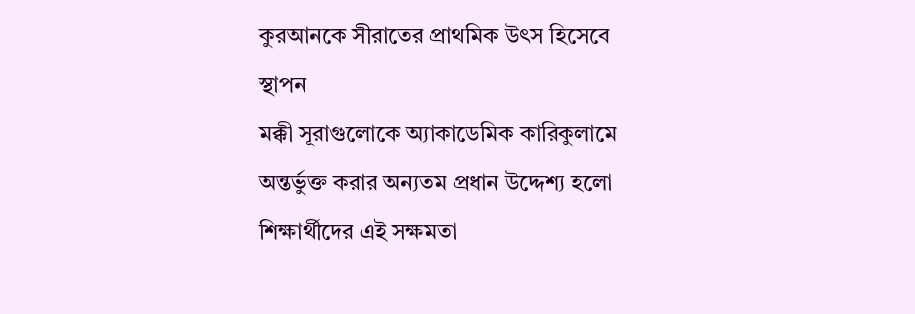কুরআনকে সীরাতের প্রাথমিক উৎস হিসেবে স্থাপন
মক্কী সূরাগুলোকে অ্যাকাডেমিক কারিকুলামে অন্তর্ভুক্ত করার অন্যতম প্রধান উদ্দেশ্য হলো শিক্ষার্থীদের এই সক্ষমতা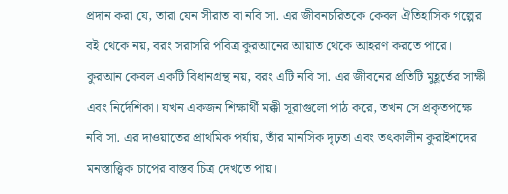প্রদান করা যে, তারা যেন সীরাত বা নবি সা. এর জীবনচরিতকে কেবল ঐতিহাসিক গল্পের বই থেকে নয়, বরং সরাসরি পবিত্র কুরআনের আয়াত থেকে আহরণ করতে পারে। কুরআন কেবল একটি বিধানগ্রন্থ নয়, বরং এটি নবি সা. এর জীবনের প্রতিটি মুহূর্তের সাক্ষী এবং নির্দেশিকা। যখন একজন শিক্ষার্থী মক্কী সূরাগুলো পাঠ করে, তখন সে প্রকৃতপক্ষে নবি সা. এর দাওয়াতের প্রাথমিক পর্যায়, তাঁর মানসিক দৃঢ়তা এবং তৎকালীন কুরাইশদের মনস্তাত্ত্বিক চাপের বাস্তব চিত্র দেখতে পায়।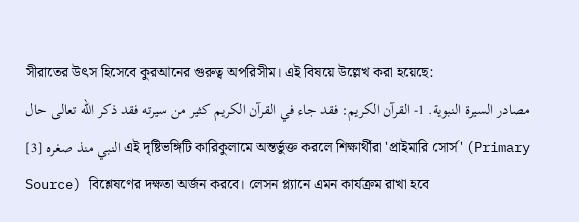সীরাতের উৎস হিসেবে কুরআনের গুরুত্ব অপরিসীম। এই বিষয়ে উল্লেখ করা হয়েছে:
مصادر السيرة النبوية. 1- القرآن الكريم: فقد جاء في القرآن الكريم كثير من سيرته فقد ذكر الله تعالى حال النبي منذ صغره [3] এই দৃষ্টিভঙ্গিটি কারিকুলামে অন্তর্ভুক্ত করলে শিক্ষার্থীরা 'প্রাইমারি সোর্স' (Primary Source) বিশ্লেষণের দক্ষতা অর্জন করবে। লেসন প্ল্যানে এমন কার্যক্রম রাখা হবে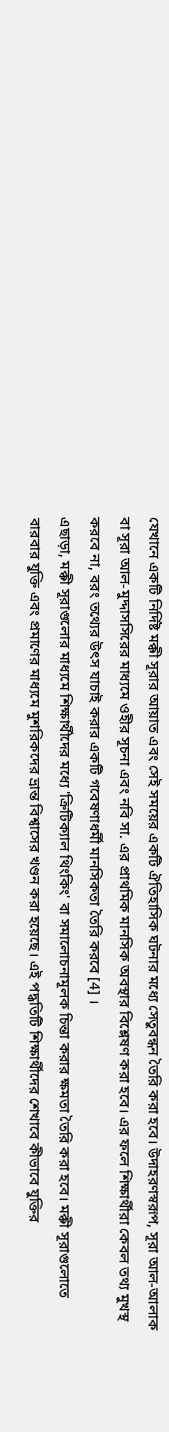যেখানে একটি নির্দিষ্ট মক্কী সূরার আয়াত এবং সেই সময়ের একটি ঐতিহাসিক ঘটনার মধ্যে সেতুবন্ধন তৈরি করা হবে। উদাহরণস্বরূপ, সূরা আল-আলাক বা সূরা আল-মুদ্দাসসিরের মাধ্যমে ওহীর সূচনা এবং নবি সা. এর প্রাথমিক মানসিক অবস্থার বিশ্লেষণ করা হবে। এর ফলে শিক্ষার্থীরা কেবল তথ্য মুখস্থ করবে না, বরং তথ্যের উৎস যাচাই করার একটি গবেষণাধর্মী মানসিকতা তৈরি করবে [4] ।
এছাড়া, মক্কী সূরাগুলোর মাধ্যমে শিক্ষার্থীদের মধ্যে 'ক্রিটিক্যাল থিংকিং' বা সমালোচনামূলক চিন্তা করার ক্ষমতা তৈরি করা হবে। মক্কী সূরাগুলোতে বারবার যুক্তি এবং প্রমাণের মাধ্যমে মুশরিকদের ভ্রান্ত বিশ্বাসের খণ্ডন করা হয়েছে। এই পদ্ধতিটি শিক্ষার্থীদের শেখাবে কীভাবে যুক্তির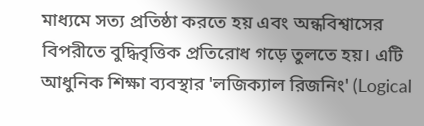মাধ্যমে সত্য প্রতিষ্ঠা করতে হয় এবং অন্ধবিশ্বাসের বিপরীতে বুদ্ধিবৃত্তিক প্রতিরোধ গড়ে তুলতে হয়। এটি আধুনিক শিক্ষা ব্যবস্থার 'লজিক্যাল রিজনিং' (Logical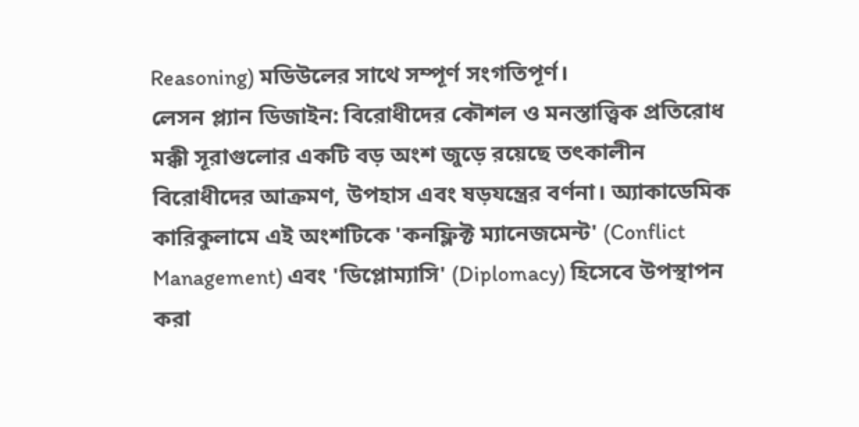Reasoning) মডিউলের সাথে সম্পূর্ণ সংগতিপূর্ণ।
লেসন প্ল্যান ডিজাইন: বিরোধীদের কৌশল ও মনস্তাত্ত্বিক প্রতিরোধ
মক্কী সূরাগুলোর একটি বড় অংশ জুড়ে রয়েছে তৎকালীন বিরোধীদের আক্রমণ, উপহাস এবং ষড়যন্ত্রের বর্ণনা। অ্যাকাডেমিক কারিকুলামে এই অংশটিকে 'কনফ্লিক্ট ম্যানেজমেন্ট' (Conflict Management) এবং 'ডিপ্লোম্যাসি' (Diplomacy) হিসেবে উপস্থাপন করা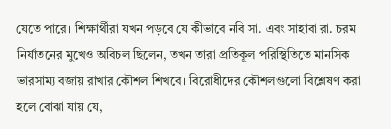যেতে পারে। শিক্ষার্থীরা যখন পড়বে যে কীভাবে নবি সা. এবং সাহাবা রা. চরম নির্যাতনের মুখেও অবিচল ছিলেন, তখন তারা প্রতিকূল পরিস্থিতিতে মানসিক ভারসাম্য বজায় রাখার কৌশল শিখবে। বিরোধীদের কৌশলগুলো বিশ্লেষণ করা হলে বোঝা যায় যে,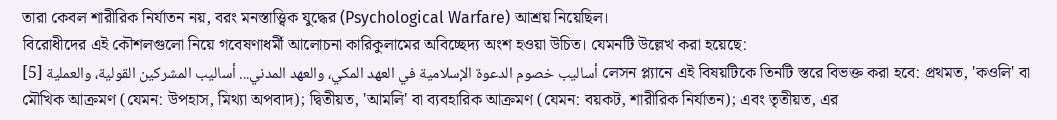তারা কেবল শারীরিক নির্যাতন নয়, বরং মনস্তাত্ত্বিক যুদ্ধের (Psychological Warfare) আশ্রয় নিয়েছিল।
বিরোধীদের এই কৌশলগুলো নিয়ে গবেষণাধর্মী আলোচনা কারিকুলামের অবিচ্ছেদ্য অংশ হওয়া উচিত। যেমনটি উল্লেখ করা হয়েছে:
أساليب خصوم الدعوة الإسلامية في العهد المكي، والعهد المدني... أساليب المشركين القولية، والعملية [5] লেসন প্ল্যানে এই বিষয়টিকে তিনটি স্তরে বিভক্ত করা হবে: প্রথমত, 'কওলি' বা মৌখিক আক্রমণ (যেমন: উপহাস, মিথ্যা অপবাদ); দ্বিতীয়ত, 'আমলি' বা ব্যবহারিক আক্রমণ (যেমন: বয়কট, শারীরিক নির্যাতন); এবং তৃতীয়ত, এর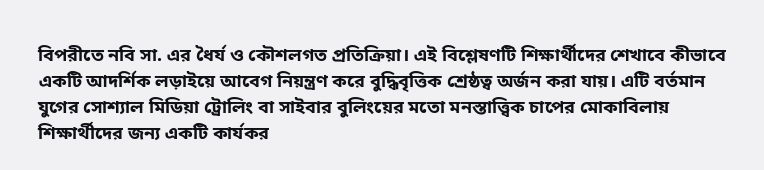বিপরীতে নবি সা. এর ধৈর্য ও কৌশলগত প্রতিক্রিয়া। এই বিশ্লেষণটি শিক্ষার্থীদের শেখাবে কীভাবে একটি আদর্শিক লড়াইয়ে আবেগ নিয়ন্ত্রণ করে বুদ্ধিবৃত্তিক শ্রেষ্ঠত্ব অর্জন করা যায়। এটি বর্তমান যুগের সোশ্যাল মিডিয়া ট্রোলিং বা সাইবার বুলিংয়ের মতো মনস্তাত্ত্বিক চাপের মোকাবিলায় শিক্ষার্থীদের জন্য একটি কার্যকর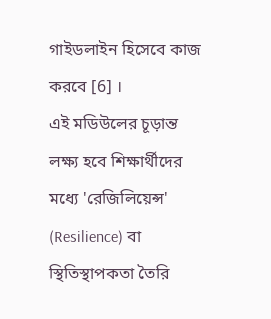গাইডলাইন হিসেবে কাজ করবে [6] ।
এই মডিউলের চূড়ান্ত লক্ষ্য হবে শিক্ষার্থীদের মধ্যে 'রেজিলিয়েন্স' (Resilience) বা স্থিতিস্থাপকতা তৈরি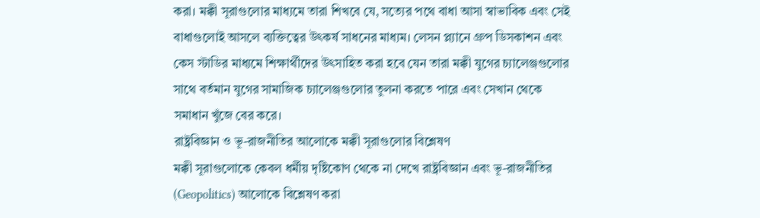করা। মক্কী সূরাগুলোর মাধ্যমে তারা শিখবে যে, সত্যের পথে বাধা আসা স্বাভাবিক এবং সেই বাধাগুলোই আসলে ব্যক্তিত্বের উৎকর্ষ সাধনের মাধ্যম। লেসন প্ল্যানে গ্রুপ ডিসকাশন এবং কেস স্টাডির মাধ্যমে শিক্ষার্থীদের উৎসাহিত করা হবে যেন তারা মক্কী যুগের চ্যালেঞ্জগুলোর সাথে বর্তমান যুগের সামাজিক চ্যালেঞ্জগুলোর তুলনা করতে পারে এবং সেখান থেকে সমাধান খুঁজে বের করে।
রাষ্ট্রবিজ্ঞান ও ভূ-রাজনীতির আলোকে মক্কী সূরাগুলোর বিশ্লেষণ
মক্কী সূরাগুলোকে কেবল ধর্মীয় দৃষ্টিকোণ থেকে না দেখে রাষ্ট্রবিজ্ঞান এবং ভূ-রাজনীতির (Geopolitics) আলোকে বিশ্লেষণ করা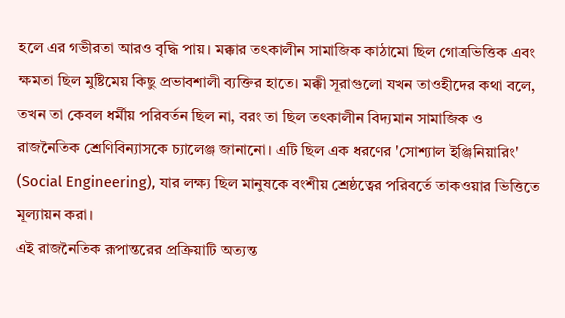হলে এর গভীরতা আরও বৃদ্ধি পায়। মক্কার তৎকালীন সামাজিক কাঠামো ছিল গোত্রভিত্তিক এবং ক্ষমতা ছিল মুষ্টিমেয় কিছু প্রভাবশালী ব্যক্তির হাতে। মক্কী সূরাগুলো যখন তাওহীদের কথা বলে, তখন তা কেবল ধর্মীয় পরিবর্তন ছিল না, বরং তা ছিল তৎকালীন বিদ্যমান সামাজিক ও রাজনৈতিক শ্রেণিবিন্যাসকে চ্যালেঞ্জ জানানো। এটি ছিল এক ধরণের 'সোশ্যাল ইঞ্জিনিয়ারিং' (Social Engineering), যার লক্ষ্য ছিল মানুষকে বংশীয় শ্রেষ্ঠত্বের পরিবর্তে তাকওয়ার ভিত্তিতে মূল্যায়ন করা।
এই রাজনৈতিক রূপান্তরের প্রক্রিয়াটি অত্যন্ত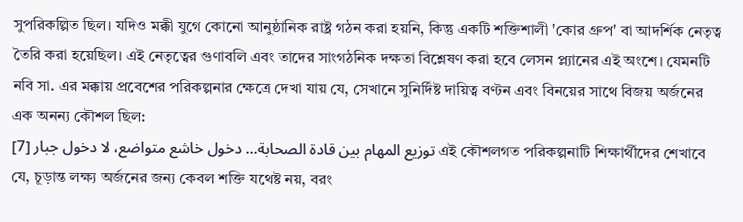সুপরিকল্পিত ছিল। যদিও মক্কী যুগে কোনো আনুষ্ঠানিক রাষ্ট্র গঠন করা হয়নি, কিন্তু একটি শক্তিশালী 'কোর গ্রুপ' বা আদর্শিক নেতৃত্ব তৈরি করা হয়েছিল। এই নেতৃত্বের গুণাবলি এবং তাদের সাংগঠনিক দক্ষতা বিশ্লেষণ করা হবে লেসন প্ল্যানের এই অংশে। যেমনটি নবি সা. এর মক্কায় প্রবেশের পরিকল্পনার ক্ষেত্রে দেখা যায় যে, সেখানে সুনির্দিষ্ট দায়িত্ব বণ্টন এবং বিনয়ের সাথে বিজয় অর্জনের এক অনন্য কৌশল ছিল:
توزيع المهام بين قادة الصحابة... دخول خاشع متواضع، لا دخول جبار [7] এই কৌশলগত পরিকল্পনাটি শিক্ষার্থীদের শেখাবে যে, চূড়ান্ত লক্ষ্য অর্জনের জন্য কেবল শক্তি যথেষ্ট নয়, বরং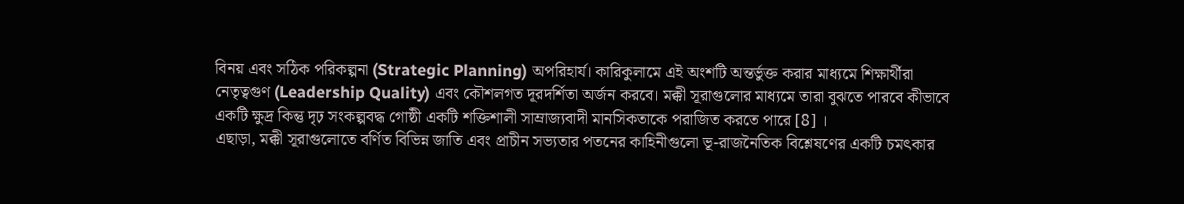বিনয় এবং সঠিক পরিকল্পনা (Strategic Planning) অপরিহার্য। কারিকুলামে এই অংশটি অন্তর্ভুক্ত করার মাধ্যমে শিক্ষার্থীরা নেতৃত্বগুণ (Leadership Quality) এবং কৌশলগত দূরদর্শিতা অর্জন করবে। মক্কী সূরাগুলোর মাধ্যমে তারা বুঝতে পারবে কীভাবে একটি ক্ষুদ্র কিন্তু দৃঢ় সংকল্পবদ্ধ গোষ্ঠী একটি শক্তিশালী সাম্রাজ্যবাদী মানসিকতাকে পরাজিত করতে পারে [8] ।
এছাড়া, মক্কী সূরাগুলোতে বর্ণিত বিভিন্ন জাতি এবং প্রাচীন সভ্যতার পতনের কাহিনীগুলো ভূ-রাজনৈতিক বিশ্লেষণের একটি চমৎকার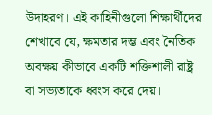উদাহরণ। এই কাহিনীগুলো শিক্ষার্থীদের শেখাবে যে, ক্ষমতার দম্ভ এবং নৈতিক অবক্ষয় কীভাবে একটি শক্তিশালী রাষ্ট্র বা সভ্যতাকে ধ্বংস করে দেয়।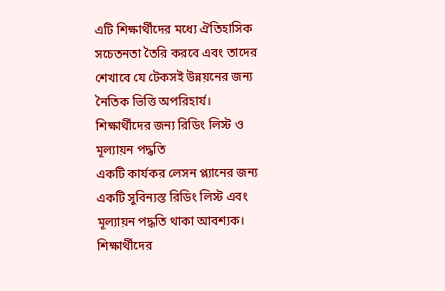এটি শিক্ষার্থীদের মধ্যে ঐতিহাসিক সচেতনতা তৈরি করবে এবং তাদের শেখাবে যে টেকসই উন্নয়নের জন্য নৈতিক ভিত্তি অপরিহার্য।
শিক্ষার্থীদের জন্য রিডিং লিস্ট ও মূল্যায়ন পদ্ধতি
একটি কার্যকর লেসন প্ল্যানের জন্য একটি সুবিন্যস্ত রিডিং লিস্ট এবং মূল্যায়ন পদ্ধতি থাকা আবশ্যক। শিক্ষার্থীদের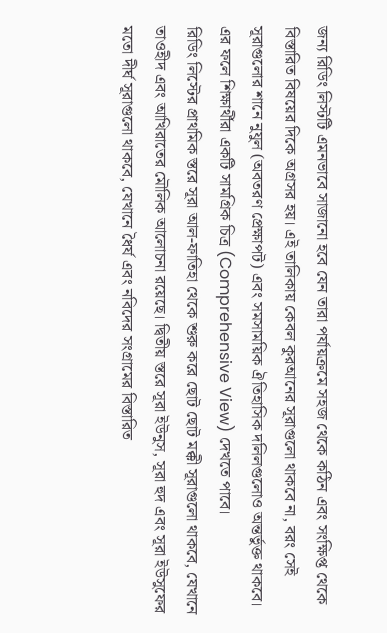জন্য রিডিং লিস্টটি এমনভাবে সাজানো হবে যেন তারা পর্যায়ক্রমে সহজ থেকে কঠিন এবং সংক্ষিপ্ত থেকে বিস্তারিত বিষয়ের দিকে অগ্রসর হয়। এই তালিকায় কেবল কুরআনের সূরাগুলো থাকবে না, বরং সেই সূরাগুলোর শানে নুযুল (অবতরণ প্রেক্ষাপট) এবং সমসাময়িক ঐতিহাসিক দলিলগুলোও অন্তর্ভুক্ত থাকবে। এর ফলে শিক্ষার্থীরা একটি সামগ্রিক চিত্র (Comprehensive View) দেখতে পাবে।
রিডিং লিস্টের প্রাথমিক স্তরে সূরা আল-ফাতিহা থেকে শুরু করে ছোট ছোট মক্কী সূরাগুলো থাকবে, যেখানে তাওহীদ এবং আখিরাতের মৌলিক আলোচনা রয়েছে। দ্বিতীয় স্তরে সূরা ইউনুস, সূরা হুদ এবং সূরা ইউসুফের মতো দীর্ঘ সূরাগুলো থাকবে, যেখানে ধৈর্য এবং নবিদের সংগ্রামের বিস্তারিত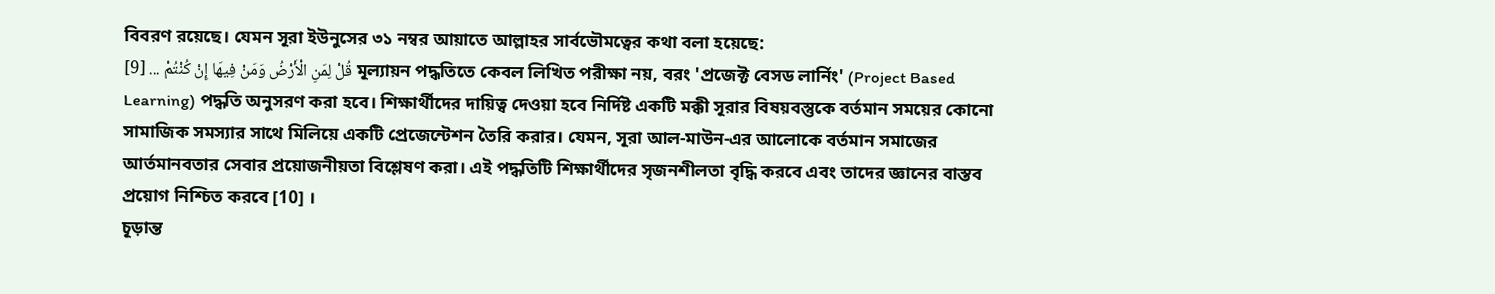বিবরণ রয়েছে। যেমন সূরা ইউনুসের ৩১ নম্বর আয়াতে আল্লাহর সার্বভৌমত্বের কথা বলা হয়েছে:
قُلْ لِمَنِ الْأَرْضُ وَمَنْ فِيهَا إِنْ كُنْتُمْ ... [9] মূল্যায়ন পদ্ধতিতে কেবল লিখিত পরীক্ষা নয়, বরং 'প্রজেক্ট বেসড লার্নিং' (Project Based Learning) পদ্ধতি অনুসরণ করা হবে। শিক্ষার্থীদের দায়িত্ব দেওয়া হবে নির্দিষ্ট একটি মক্কী সূরার বিষয়বস্তুকে বর্তমান সময়ের কোনো সামাজিক সমস্যার সাথে মিলিয়ে একটি প্রেজেন্টেশন তৈরি করার। যেমন, সূরা আল-মাউন-এর আলোকে বর্তমান সমাজের আর্তমানবতার সেবার প্রয়োজনীয়তা বিশ্লেষণ করা। এই পদ্ধতিটি শিক্ষার্থীদের সৃজনশীলতা বৃদ্ধি করবে এবং তাদের জ্ঞানের বাস্তব প্রয়োগ নিশ্চিত করবে [10] ।
চূড়ান্ত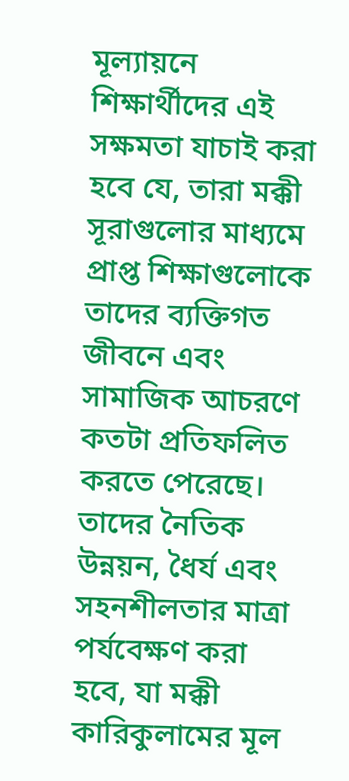মূল্যায়নে শিক্ষার্থীদের এই সক্ষমতা যাচাই করা হবে যে, তারা মক্কী সূরাগুলোর মাধ্যমে প্রাপ্ত শিক্ষাগুলোকে তাদের ব্যক্তিগত জীবনে এবং সামাজিক আচরণে কতটা প্রতিফলিত করতে পেরেছে। তাদের নৈতিক উন্নয়ন, ধৈর্য এবং সহনশীলতার মাত্রা পর্যবেক্ষণ করা হবে, যা মক্কী কারিকুলামের মূল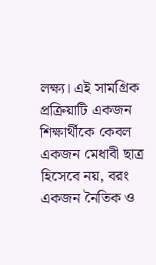লক্ষ্য। এই সামগ্রিক প্রক্রিয়াটি একজন শিক্ষার্থীকে কেবল একজন মেধাবী ছাত্র হিসেবে নয়, বরং একজন নৈতিক ও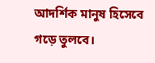আদর্শিক মানুষ হিসেবে গড়ে তুলবে।